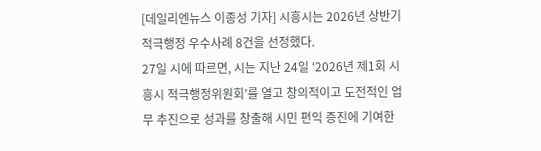[데일리엔뉴스 이종성 기자] 시흥시는 2026년 상반기 적극행정 우수사례 8건을 선정했다.
27일 시에 따르면, 시는 지난 24일 ‘2026년 제1회 시흥시 적극행정위원회’를 열고 창의적이고 도전적인 업무 추진으로 성과를 창출해 시민 편익 증진에 기여한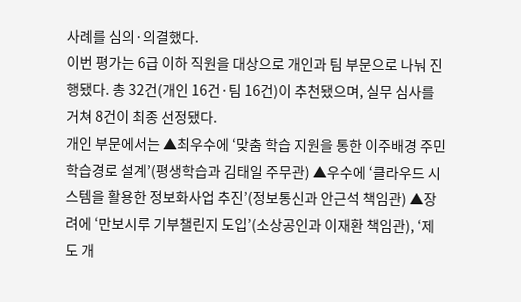사례를 심의·의결했다.
이번 평가는 6급 이하 직원을 대상으로 개인과 팀 부문으로 나눠 진행됐다. 총 32건(개인 16건·팀 16건)이 추천됐으며, 실무 심사를 거쳐 8건이 최종 선정됐다.
개인 부문에서는 ▲최우수에 ‘맞춤 학습 지원을 통한 이주배경 주민 학습경로 설계’(평생학습과 김태일 주무관) ▲우수에 ‘클라우드 시스템을 활용한 정보화사업 추진’(정보통신과 안근석 책임관) ▲장려에 ‘만보시루 기부챌린지 도입’(소상공인과 이재환 책임관), ‘제도 개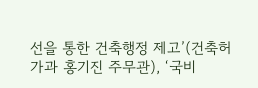선을 통한 건축행정 제고’(건축허가과 홍기진 주무관), ‘국비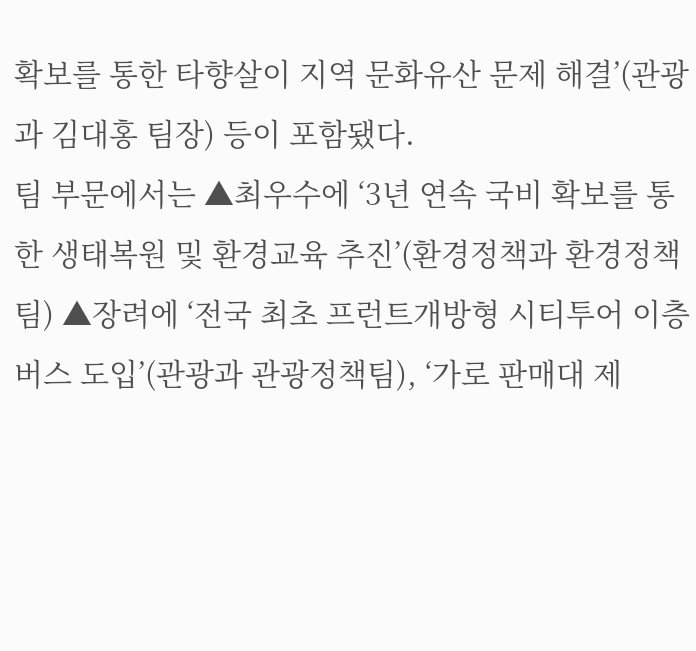확보를 통한 타향살이 지역 문화유산 문제 해결’(관광과 김대홍 팀장) 등이 포함됐다.
팀 부문에서는 ▲최우수에 ‘3년 연속 국비 확보를 통한 생태복원 및 환경교육 추진’(환경정책과 환경정책팀) ▲장려에 ‘전국 최초 프런트개방형 시티투어 이층버스 도입’(관광과 관광정책팀), ‘가로 판매대 제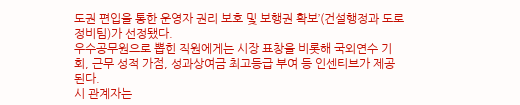도권 편입을 통한 운영자 권리 보호 및 보행권 확보’(건설행정과 도로정비팀)가 선정됐다.
우수공무원으로 뽑힌 직원에게는 시장 표창을 비롯해 국외연수 기회, 근무 성적 가점, 성과상여금 최고등급 부여 등 인센티브가 제공된다.
시 관계자는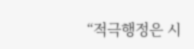“적극행정은 시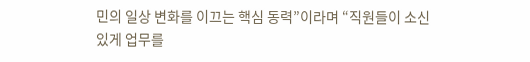민의 일상 변화를 이끄는 핵심 동력”이라며 “직원들이 소신 있게 업무를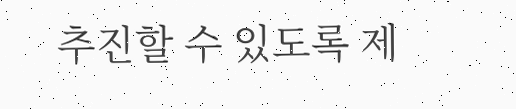추진할 수 있도록 제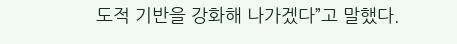도적 기반을 강화해 나가겠다”고 말했다.